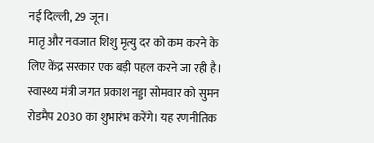नई दिल्ली, 29 जून।
मातृ और नवजात शिशु मृत्यु दर को कम करने के लिए केंद्र सरकार एक बड़ी पहल करने जा रही है। स्वास्थ्य मंत्री जगत प्रकाश नड्डा सोमवार को सुमन रोडमैप 2030 का शुभारंभ करेंगे। यह रणनीतिक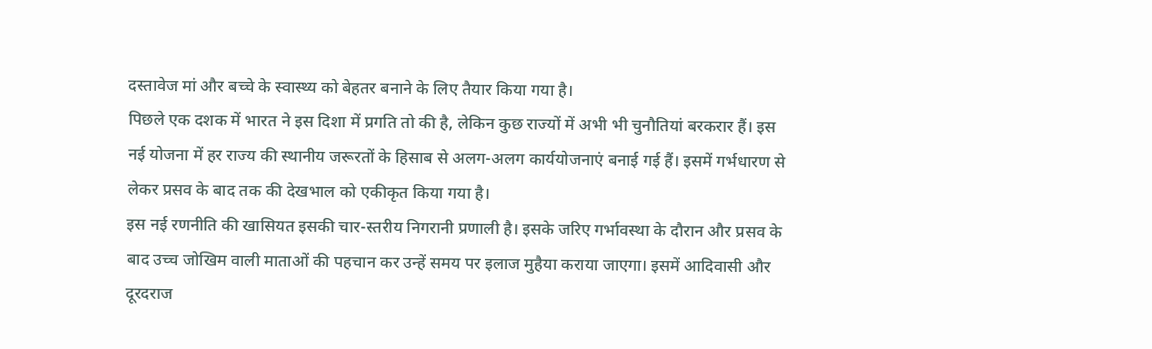दस्तावेज मां और बच्चे के स्वास्थ्य को बेहतर बनाने के लिए तैयार किया गया है।
पिछले एक दशक में भारत ने इस दिशा में प्रगति तो की है, लेकिन कुछ राज्यों में अभी भी चुनौतियां बरकरार हैं। इस नई योजना में हर राज्य की स्थानीय जरूरतों के हिसाब से अलग-अलग कार्ययोजनाएं बनाई गई हैं। इसमें गर्भधारण से लेकर प्रसव के बाद तक की देखभाल को एकीकृत किया गया है।
इस नई रणनीति की खासियत इसकी चार-स्तरीय निगरानी प्रणाली है। इसके जरिए गर्भावस्था के दौरान और प्रसव के बाद उच्च जोखिम वाली माताओं की पहचान कर उन्हें समय पर इलाज मुहैया कराया जाएगा। इसमें आदिवासी और दूरदराज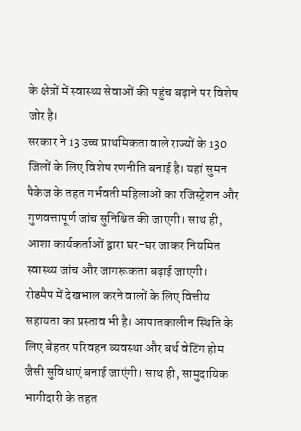के क्षेत्रों में स्वास्थ्य सेवाओं की पहुंच बढ़ाने पर विशेष जोर है।
सरकार ने 13 उच्च प्राथमिकता वाले राज्यों के 130 जिलों के लिए विशेष रणनीति बनाई है। यहां सुमन पैकेज के तहत गर्भवती महिलाओं का रजिस्ट्रेशन और गुणवत्तापूर्ण जांच सुनिश्चित की जाएगी। साथ ही, आशा कार्यकर्ताओं द्वारा घर-घर जाकर नियमित स्वास्थ्य जांच और जागरूकता बढ़ाई जाएगी।
रोडमैप में देखभाल करने वालों के लिए वित्तीय सहायता का प्रस्ताव भी है। आपातकालीन स्थिति के लिए बेहतर परिवहन व्यवस्था और बर्थ वेटिंग होम जैसी सुविधाएं बनाई जाएंगी। साथ ही, सामुदायिक भागीदारी के तहत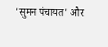'सुमन पंचायत' और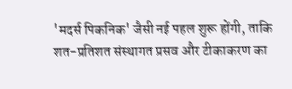'मदर्स पिकनिक' जैसी नई पहल शुरू होंगी, ताकि शत-प्रतिशत संस्थागत प्रसव और टीकाकरण का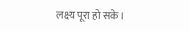लक्ष्य पूरा हो सके।